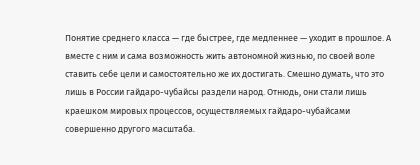Понятие среднего класса — где быстрее, где медленнее — уходит в прошлое. А вместе с ним и сама возможность жить автономной жизнью, по своей воле ставить себе цели и самостоятельно же их достигать. Смешно думать, что это лишь в России гайдаро-чубайсы раздели народ. Отнюдь, они стали лишь краешком мировых процессов, осуществляемых гайдаро-чубайсами совершенно другого масштаба.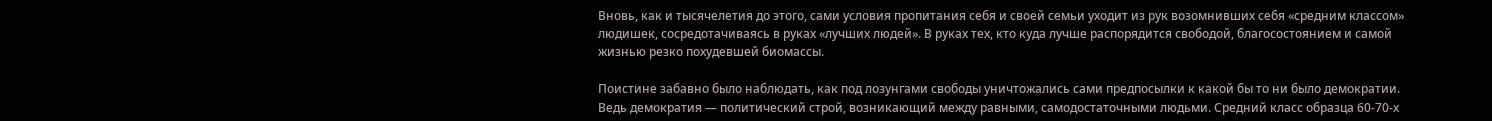Вновь, как и тысячелетия до этого, сами условия пропитания себя и своей семьи уходит из рук возомнивших себя «средним классом» людишек, сосредотачиваясь в руках «лучших людей». В руках тех, кто куда лучше распорядится свободой, благосостоянием и самой жизнью резко похудевшей биомассы.

Поистине забавно было наблюдать, как под лозунгами свободы уничтожались сами предпосылки к какой бы то ни было демократии. Ведь демократия — политический строй, возникающий между равными, самодостаточными людьми. Средний класс образца 60-70-х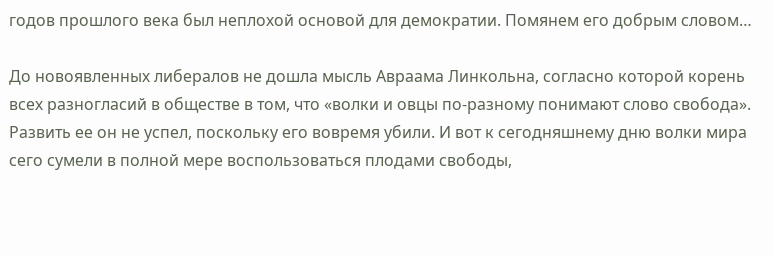годов прошлого века был неплохой основой для демократии. Помянем его добрым словом…

До новоявленных либералов не дошла мысль Авраама Линкольна, согласно которой корень всех разногласий в обществе в том, что «волки и овцы по-разному понимают слово свобода». Развить ее он не успел, поскольку его вовремя убили. И вот к сегодняшнему дню волки мира сего сумели в полной мере воспользоваться плодами свободы,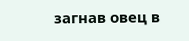загнав овец в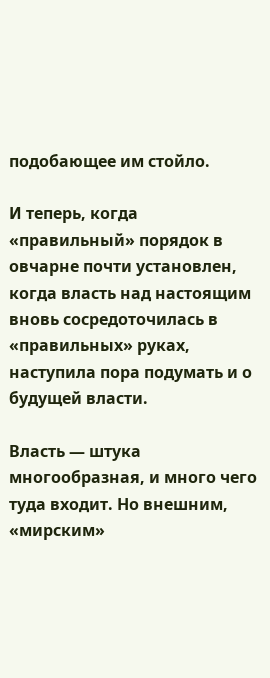подобающее им стойло.

И теперь, когда «правильный» порядок в овчарне почти установлен, когда власть над настоящим вновь сосредоточилась в «правильных» руках, наступила пора подумать и о будущей власти.

Власть — штука многообразная, и много чего туда входит. Но внешним, «мирским»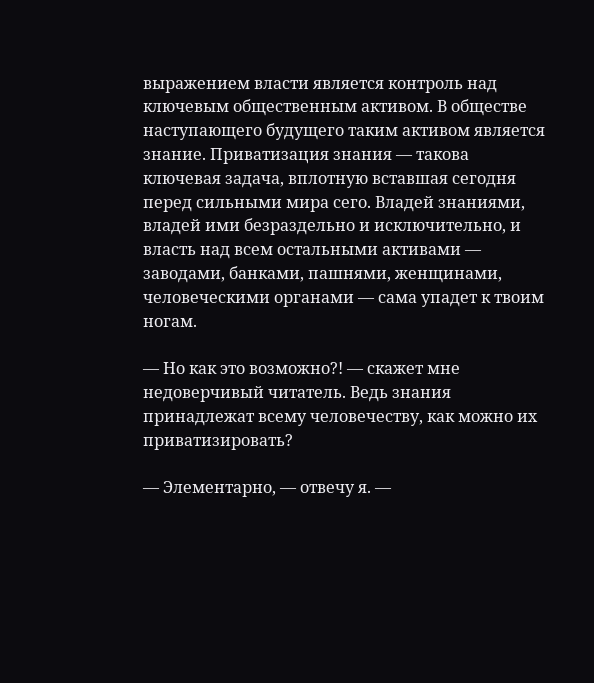выражением власти является контроль над ключевым общественным активом. В обществе наступающего будущего таким активом является знание. Приватизация знания — такова ключевая задача, вплотную вставшая сегодня перед сильными мира сего. Владей знаниями, владей ими безраздельно и исключительно, и власть над всем остальными активами — заводами, банками, пашнями, женщинами, человеческими органами — сама упадет к твоим ногам.

— Но как это возможно?! — скажет мне недоверчивый читатель. Ведь знания принадлежат всему человечеству, как можно их приватизировать?

— Элементарно, — отвечу я. —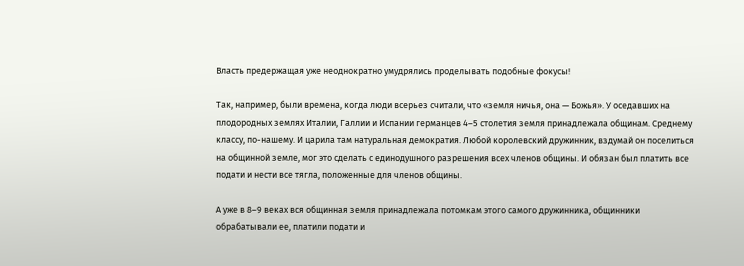Власть предержащая уже неоднократно умудрялись проделывать подобные фокусы!

Так, например, были времена, когда люди всерьез считали, что «земля ничья, она — Божья». У оседавших на плодородных землях Италии, Галлии и Испании германцев 4–5 столетия земля принадлежала общинам. Среднему классу, по-нашему. И царила там натуральная демократия. Любой королевский дружинник, вздумай он поселиться на общинной земле, мог это сделать с единодушного разрешения всех членов общины. И обязан был платить все подати и нести все тягла, положенные для членов общины.

А уже в 8–9 веках вся общинная земля принадлежала потомкам этого самого дружинника, общинники обрабатывали ее, платили подати и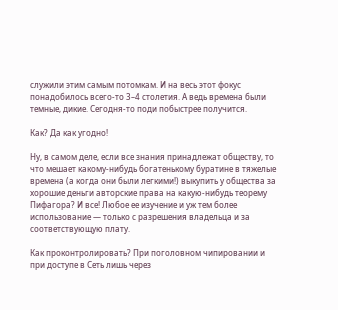служили этим самым потомкам. И на весь этот фокус понадобилось всего-то 3–4 столетия. А ведь времена были темные, дикие. Сегодня-то поди побыстрее получится.

Как? Да как угодно!

Ну, в самом деле, если все знания принадлежат обществу, то что мешает какому-нибудь богатенькому буратине в тяжелые времена (а когда они были легкими!) выкупить у общества за хорошие деньги авторские права на какую-нибудь теорему Пифагора? И все! Любое ее изучение и уж тем более использование — только с разрешения владельца и за соответствующую плату.

Как проконтролировать? При поголовном чипировании и при доступе в Сеть лишь через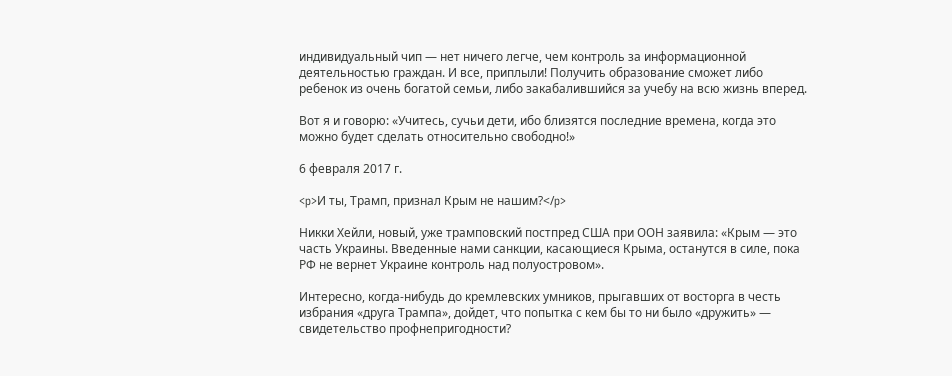индивидуальный чип — нет ничего легче, чем контроль за информационной деятельностью граждан. И все, приплыли! Получить образование сможет либо ребенок из очень богатой семьи, либо закабалившийся за учебу на всю жизнь вперед.

Вот я и говорю: «Учитесь, сучьи дети, ибо близятся последние времена, когда это можно будет сделать относительно свободно!»

6 февраля 2017 г.

<p>И ты, Трамп, признал Крым не нашим?</p>

Никки Хейли, новый, уже трамповский постпред США при ООН заявила: «Крым — это часть Украины. Введенные нами санкции, касающиеся Крыма, останутся в силе, пока РФ не вернет Украине контроль над полуостровом».

Интересно, когда-нибудь до кремлевских умников, прыгавших от восторга в честь избрания «друга Трампа», дойдет, что попытка с кем бы то ни было «дружить» — свидетельство профнепригодности?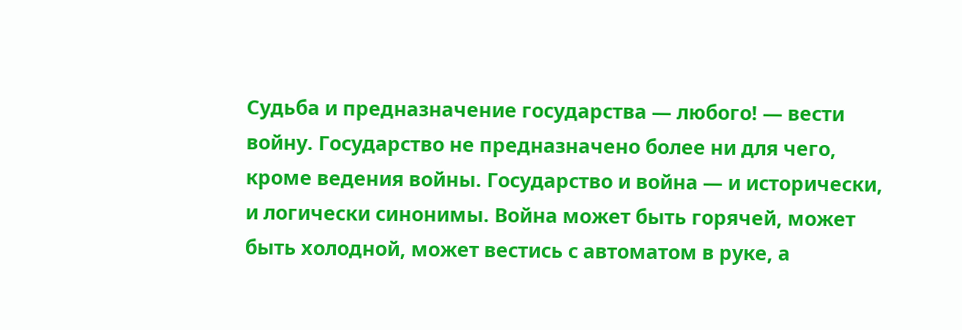Судьба и предназначение государства — любого! — вести войну. Государство не предназначено более ни для чего, кроме ведения войны. Государство и война — и исторически, и логически синонимы. Война может быть горячей, может быть холодной, может вестись с автоматом в руке, а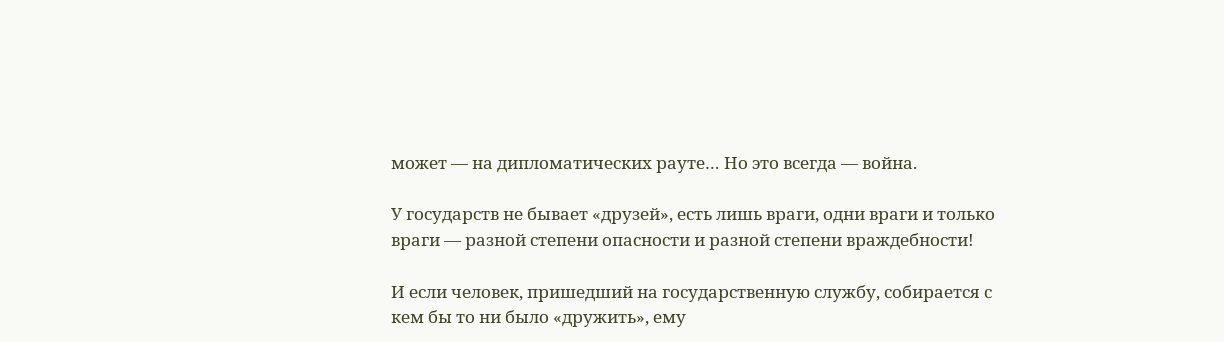может — на дипломатических рауте… Но это всегда — война.

У государств не бывает «друзей», есть лишь враги, одни враги и только враги — разной степени опасности и разной степени враждебности!

И если человек, пришедший на государственную службу, собирается с кем бы то ни было «дружить», ему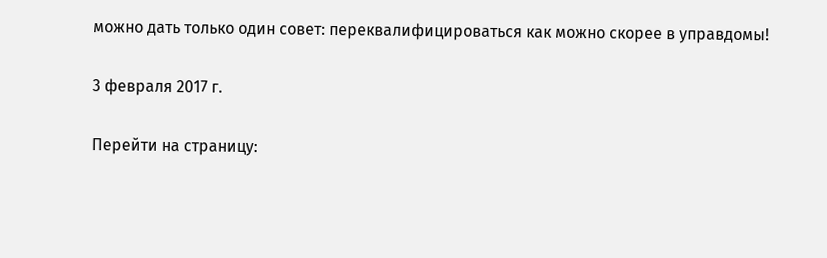можно дать только один совет: переквалифицироваться как можно скорее в управдомы!

3 февраля 2017 г.

Перейти на страницу: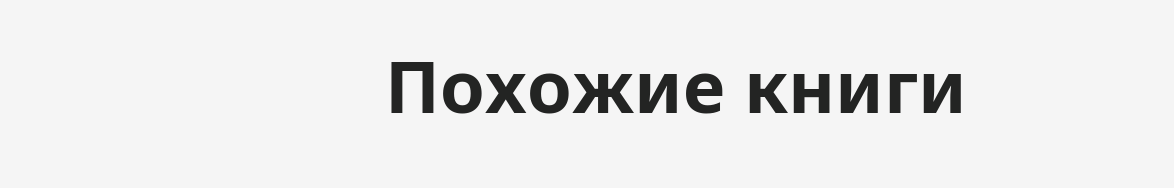Похожие книги